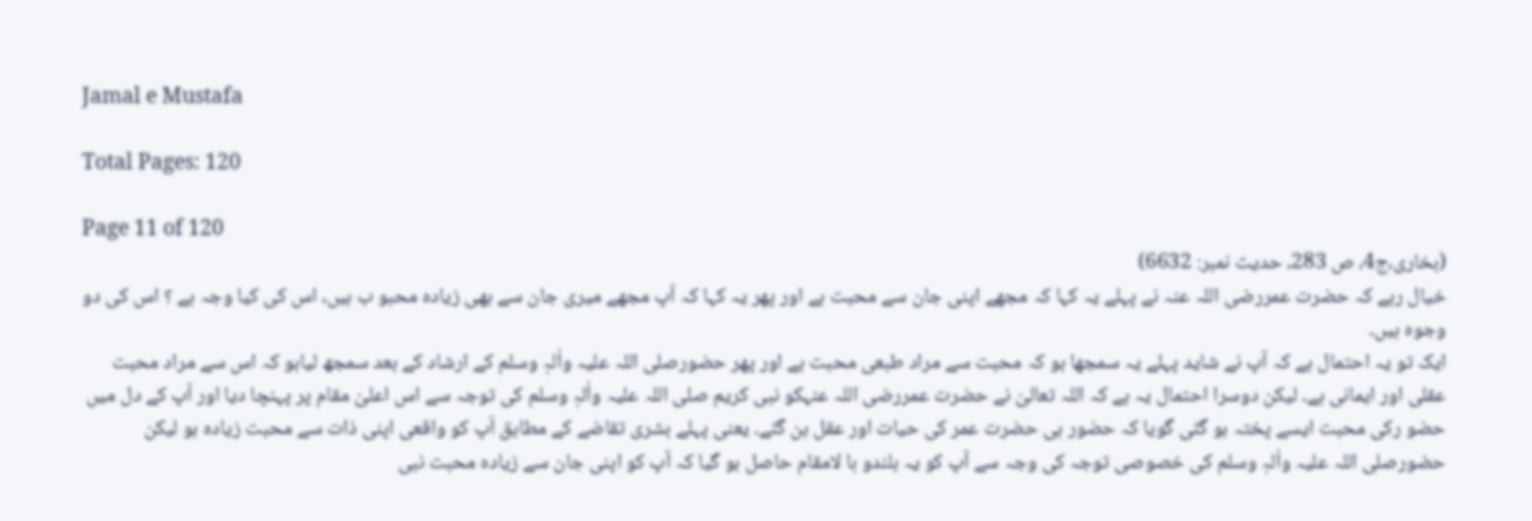Jamal e Mustafa

Total Pages: 120

Page 11 of 120
(بخاری،ج4، ص 283، حدیث نمبر: 6632)
خیال رہے کہ حضرت عمررضی اللہ عنہ نے پہلے یہ کہا کہ مجھے اپنی جان سے محبت ہے اور پھر یہ کہا کہ آپ مجھے میری جان سے بھی زیادہ محبو ب ہیں، اس کی کیا وجہ ہے ؟ اس کی دو وجوہ ہیں۔
ایک تو یہ احتمال ہے کہ آپ نے شاید پہلے یہ سمجھا ہو کہ محبت سے مراد طبعی محبت ہے اور پھر حضورصلی اللہ علیہ واٰلہٖ وسلم کے ارشاد کے بعد سمجھ لیاہو کہ اس سے مراد محبت عقلی اور ایمانی ہے۔ لیکن دوسرا احتمال یہ ہے کہ اللہ تعالیٰ نے حضرت عمررضی اللہ عنہکو نبی کریم صلی اللہ علیہ واٰلہٖ وسلم کی توجہ سے اس اعلیٰ مقام پر پہنچا دیا اور آپ کے دل میں حضو رکی محبت ایسے پختہ ہو گئی گویا کہ حضور ہی حضرت عمر کی حیات اور عقل بن گئے۔ یعنی پہلے بشری تقاضے کے مطابق آپ کو واقعی اپنی ذات سے محبت زیادہ ہو لیکن حضورصلی اللہ علیہ واٰلہٖ وسلم کی خصوصی توجہ کی وجہ سے آپ کو یہ بلندو با لامقام حاصل ہو گیا کہ آپ کو اپنی جان سے زیادہ محبت نبی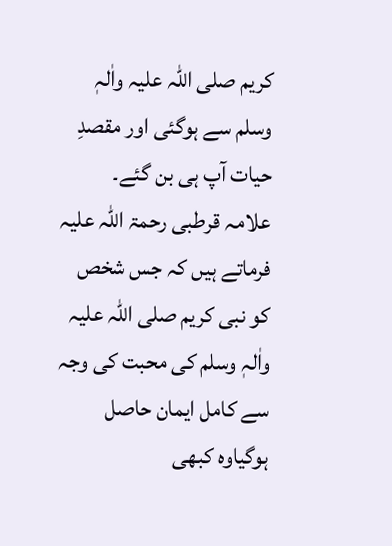کریم صلی اللہ علیہ واٰلہٖ وسلم سے ہوگئی اور مقصدِ حیات آپ ہی بن گئے۔
علامہ قرطبی رحمۃ اللہ علیہ فرماتے ہیں کہ جس شخص کو نبی کریم صلی اللہ علیہ واٰلہٖ وسلم کی محبت کی وجہ سے کامل ایمان حاصل ہوگیاوہ کبھی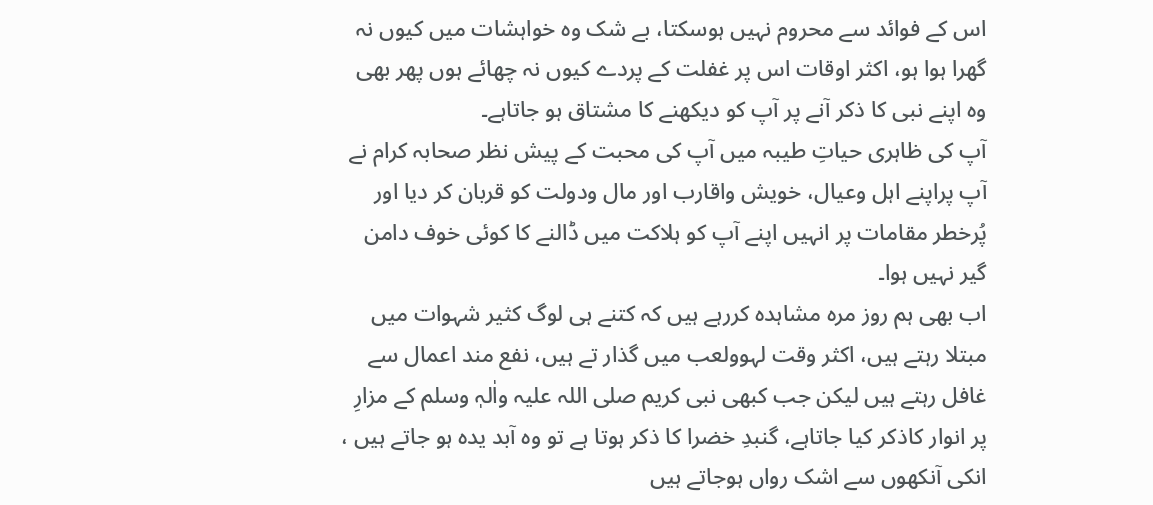اس کے فوائد سے محروم نہیں ہوسکتا، بے شک وہ خواہشات میں کیوں نہ گھرا ہوا ہو، اکثر اوقات اس پر غفلت کے پردے کیوں نہ چھائے ہوں پھر بھی وہ اپنے نبی کا ذکر آنے پر آپ کو دیکھنے کا مشتاق ہو جاتاہے۔
آپ کی ظاہری حیاتِ طیبہ میں آپ کی محبت کے پیش نظر صحابہ کرام نے آپ پراپنے اہل وعیال، خویش واقارب اور مال ودولت کو قربان کر دیا اور پُرخطر مقامات پر انہیں اپنے آپ کو ہلاکت میں ڈالنے کا کوئی خوف دامن گیر نہیں ہوا۔
اب بھی ہم روز مرہ مشاہدہ کررہے ہیں کہ کتنے ہی لوگ کثیر شہوات میں مبتلا رہتے ہیں، اکثر وقت لہوولعب میں گذار تے ہیں، نفع مند اعمال سے غافل رہتے ہیں لیکن جب کبھی نبی کریم صلی اللہ علیہ واٰلہٖ وسلم کے مزارِ پر انوار کاذکر کیا جاتاہے، گنبدِ خضرا کا ذکر ہوتا ہے تو وہ آبد یدہ ہو جاتے ہیں ، انکی آنکھوں سے اشک رواں ہوجاتے ہیں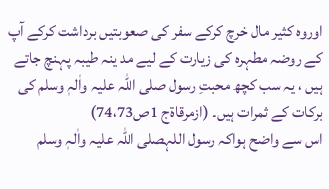اوروہ کثیر مال خرچ کرکے سفر کی صعوبتیں برداشت کرکے آپ کے روضہ مطہرہ کی زیارت کے لیے مد ینہ طیبہ پہنچ جاتے ہیں ، یہ سب کچھ محبتِ رسول صلی اللہ علیہ واٰلہٖ وسلم کی برکات کے ثمرات ہیں۔ (ازمرقاۃج 1ص74،73)
اس سے واضح ہواکہ رسول اللہصلی اللہ علیہ واٰلہٖ وسلم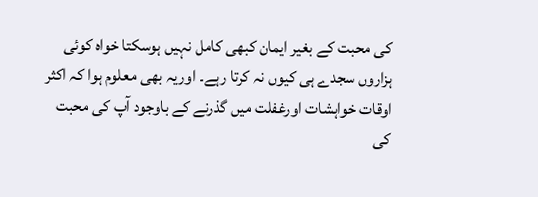کی محبت کے بغیر ایمان کبھی کامل نہیں ہوسکتا خواہ کوئی ہزاروں سجدے ہی کیوں نہ کرتا رہے۔ اوریہ بھی معلوم ہوا کہ اکثر اوقات خواہشات اورغفلت میں گذرنے کے باوجود آپ کی محبت کی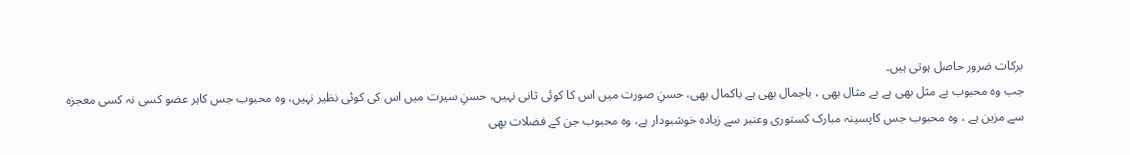برکات ضرور حاصل ہوتی ہیں۔
جب وہ محبوب بے مثل بھی ہے بے مثال بھی ، باجمال بھی ہے باکمال بھی، حسنِ صورت میں اس کا کوئی ثانی نہیں، حسنِ سیرت میں اس کی کوئی نظیر نہیں، وہ محبوب جس کاہر عضو کسی نہ کسی معجزہ سے مزین ہے ، وہ محبوب جس کاپسینہ مبارک کستوری وعنبر سے زیادہ خوشبودار ہے، وہ محبوب جن کے فضلات بھی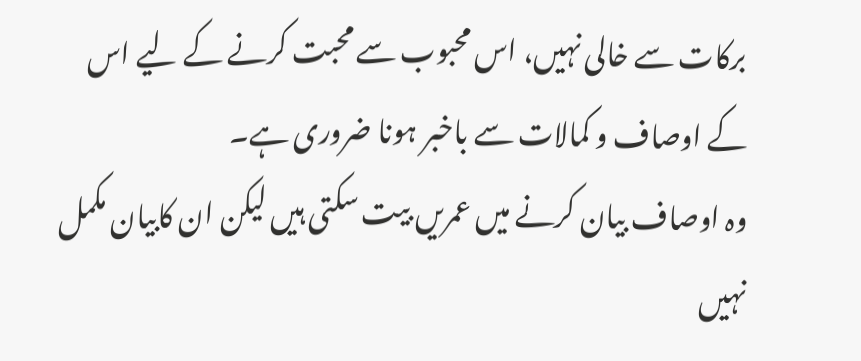برکات سے خالی نہیں، اس محبوب سے محبت کرنے کے لیے اس کے اوصاف و کمالات سے باخبر ہونا ضروری ہے۔
وہ اوصاف بیان کرنے میں عمریں بیت سکتی ہیں لیکن ان کابیان مکمل نہیں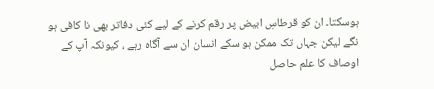ہوسکتا۔ ان کو قرطاسِ ابیض پر رقم کرنے کے لیے کئی دفاتر بھی نا کافی ہو نگے لیکن جہاں تک ممکن ہو سکے انسان ان سے آگاہ رہے ، کیونکہ آپ کے اوصاف کا علم حاصل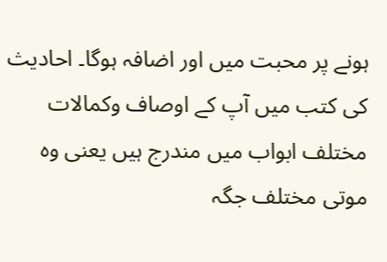ہونے پر محبت میں اور اضافہ ہوگا۔ احادیث کی کتب میں آپ کے اوصاف وکمالات مختلف ابواب میں مندرج ہیں یعنی وہ موتی مختلف جگہ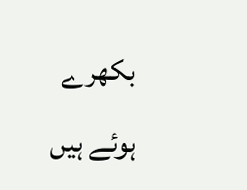بکھرے ہوئے ہیں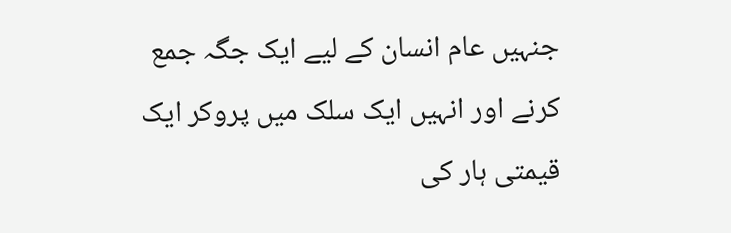جنہیں عام انسان کے لیے ایک جگہ جمع کرنے اور انہیں ایک سلک میں پروکر ایک قیمتی ہار کی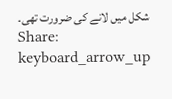شکل میں لانے کی ضرورت تھی۔
Share:
keyboard_arrow_up